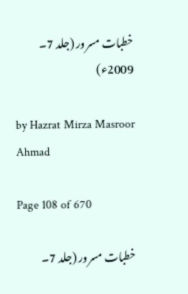خطبات مسرور (جلد 7۔ 2009ء)

by Hazrat Mirza Masroor Ahmad

Page 108 of 670

خطبات مسرور (جلد 7۔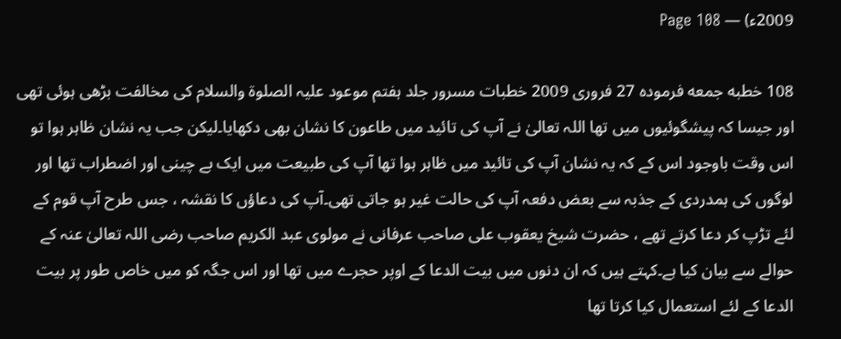2009ء) — Page 108

108 خطبه جمعه فرموده 27 فروری 2009 خطبات مسرور جلد ہفتم موعود علیہ الصلوۃ والسلام کی مخالفت بڑھی ہوئی تھی اور جیسا کہ پیشگوئیوں میں تھا اللہ تعالیٰ نے آپ کی تائید میں طاعون کا نشان بھی دکھایا۔لیکن جب یہ نشان ظاہر ہوا تو اس وقت باوجود اس کے کہ یہ نشان آپ کی تائید میں ظاہر ہوا تھا آپ کی طبیعت میں ایک بے چینی اور اضطراب تھا اور لوگوں کی ہمدردی کے جذبہ سے بعض دفعہ آپ کی حالت غیر ہو جاتی تھی۔آپ کی دعاؤں کا نقشہ ، جس طرح آپ قوم کے لئے تڑپ کر دعا کرتے تھے ، حضرت شیخ یعقوب علی صاحب عرفانی نے مولوی عبد الکریم صاحب رضی اللہ تعالیٰ عنہ کے حوالے سے بیان کیا ہے۔کہتے ہیں کہ ان دنوں میں بیت الدعا کے اوپر حجرے میں تھا اور اس جگہ کو میں خاص طور پر بیت الدعا کے لئے استعمال کیا کرتا تھا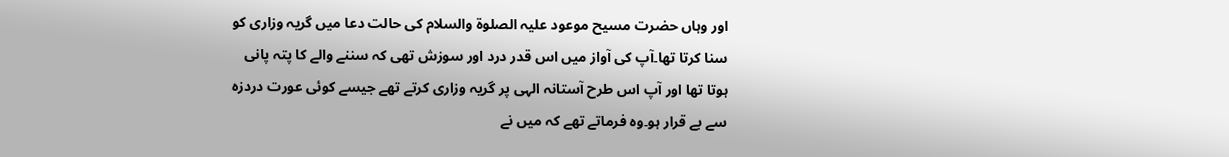اور وہاں حضرت مسیح موعود علیہ الصلوۃ والسلام کی حالت دعا میں گریہ وزاری کو سنا کرتا تھا۔آپ کی آواز میں اس قدر درد اور سوزش تھی کہ سننے والے کا پتہ پانی ہوتا تھا اور آپ اس طرح آستانہ الہی پر گریہ وزاری کرتے تھے جیسے کوئی عورت دردزہ سے بے قرار ہو۔وہ فرماتے تھے کہ میں نے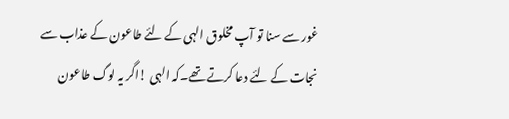غور سے سنا تو آپ مخلوق الہی کے لئے طاعون کے عذاب سے نجات کے لئے دعا کرتے تھے۔کہ الہی !اگر یہ لوگ طاعون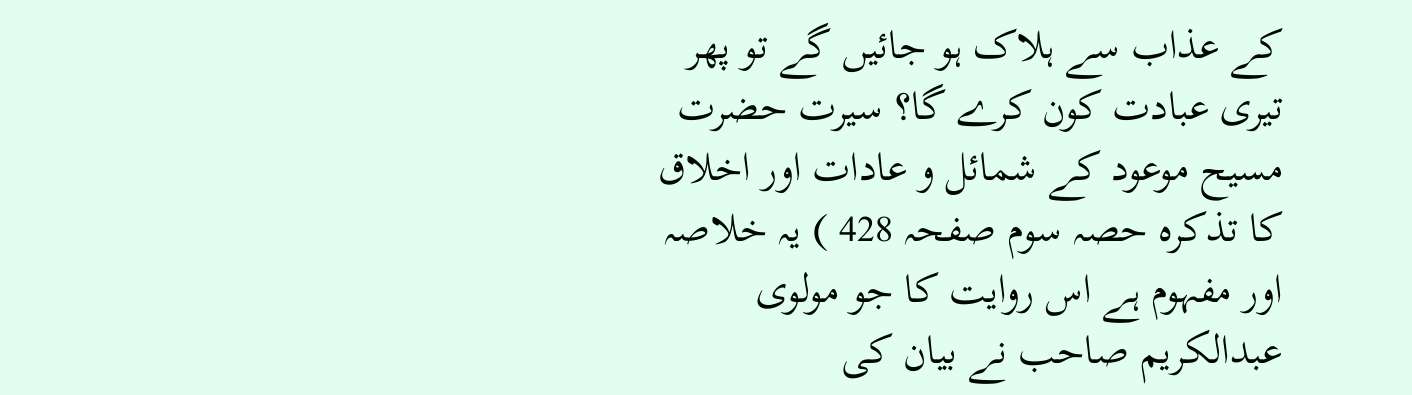کے عذاب سے ہلاک ہو جائیں گے تو پھر تیری عبادت کون کرے گا؟ سیرت حضرت مسیح موعود کے شمائل و عادات اور اخلاق کا تذکرہ حصہ سوم صفحہ 428 ) یہ خلاصہ اور مفہوم ہے اس روایت کا جو مولوی عبدالکریم صاحب نے بیان کی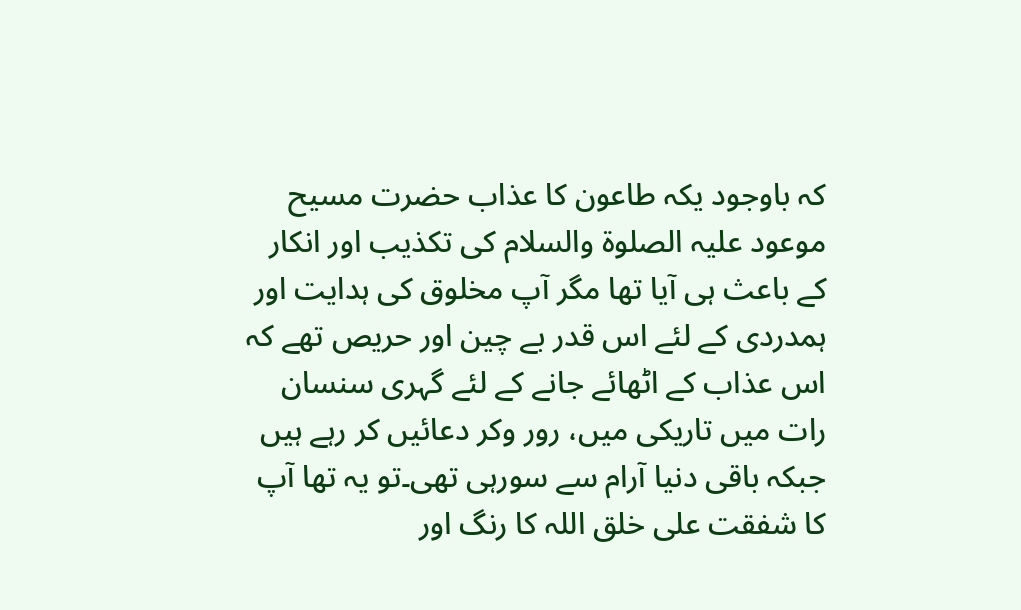کہ باوجود یکہ طاعون کا عذاب حضرت مسیح موعود علیہ الصلوۃ والسلام کی تکذیب اور انکار کے باعث ہی آیا تھا مگر آپ مخلوق کی ہدایت اور ہمدردی کے لئے اس قدر بے چین اور حریص تھے کہ اس عذاب کے اٹھائے جانے کے لئے گہری سنسان رات میں تاریکی میں، رور وکر دعائیں کر رہے ہیں جبکہ باقی دنیا آرام سے سورہی تھی۔تو یہ تھا آپ کا شفقت علی خلق اللہ کا رنگ اور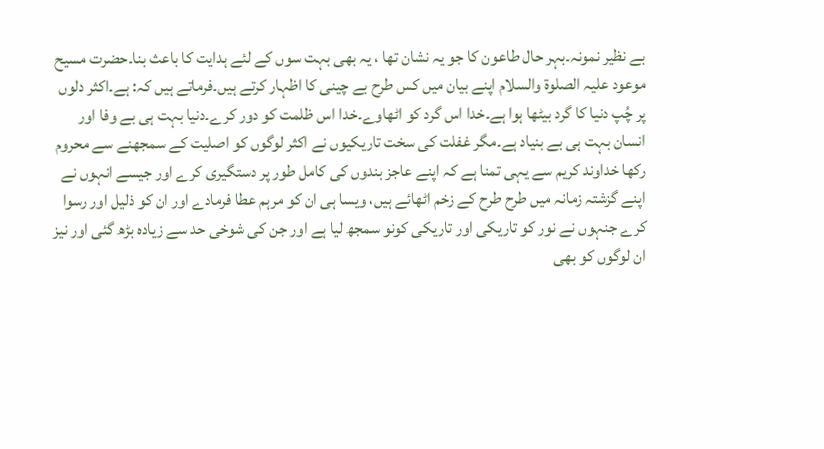بے نظیر نمونہ۔بہر حال طاعون کا جو یہ نشان تھا ، یہ بھی بہت سوں کے لئے ہدایت کا باعث بنا۔حضرت مسیح موعود علیہ الصلوة والسلام اپنے بیان میں کس طرح بے چینی کا اظہار کرتے ہیں۔فرماتے ہیں کہ: ہے۔اکثر دلوں پر چُپ دنیا کا گرد بیٹھا ہوا ہے۔خدا اس گرد کو اٹھاوے۔خدا اس ظلمت کو دور کرے۔دنیا بہت ہی بے وفا اور انسان بہت ہی بے بنیاد ہے۔مگر غفلت کی سخت تاریکیوں نے اکثر لوگوں کو اصلیت کے سمجھنے سے محروم رکھا خداوند کریم سے یہی تمنا ہے کہ اپنے عاجز بندوں کی کامل طور پر دستگیری کرے اور جیسے انہوں نے اپنے گزشتہ زمانہ میں طرح طرح کے زخم اٹھائے ہیں، ویسا ہی ان کو مرہم عطا فرمادے اور ان کو ذلیل اور رسوا کرے جنہوں نے نور کو تاریکی اور تاریکی کونو سمجھ لیا ہے اور جن کی شوخی حد سے زیادہ بڑھ گئی اور نیز ان لوگوں کو بھی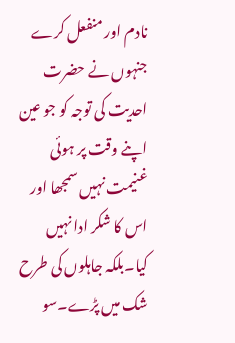نادم اور منفعل کرے جنہوں نے حضرت احدیت کی توجہ کو جو عین اپنے وقت پر ہوئی غنیمت نہیں سمجھا اور اس کا شکر ادا نہیں کیا۔بلکہ جاہلوں کی طرح شک میں پڑے۔سو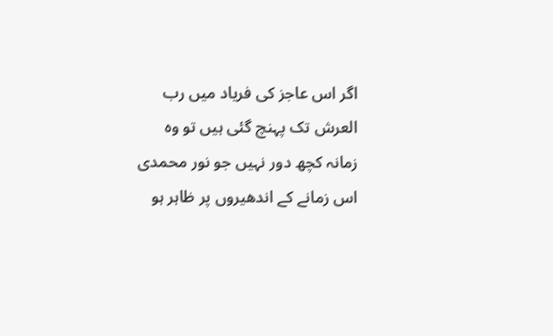اگر اس عاجز کی فریاد میں رب العرش تک پہنچ گئی ہیں تو وہ زمانہ کچھ دور نہیں جو نور محمدی اس زمانے کے اندھیروں پر ظاہر ہو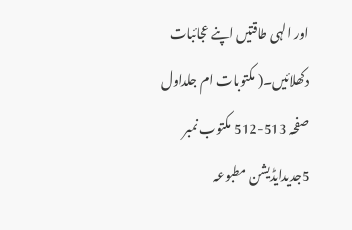اور الہی طاقتیں اپنے عجائبات دکھلائیں۔( مکتوبات ام جلداول صفحہ 513-512 مکتوب نمبر 5جدیدایڈیشن مطبوعہ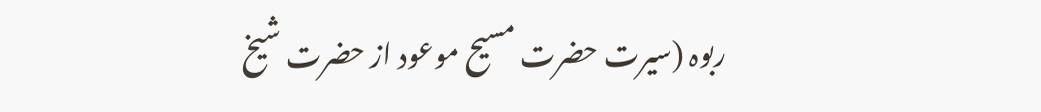ربوہ (سیرت حضرت مسیح موعود از حضرت شیخ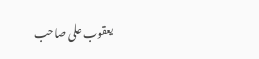یعقوب علی صاحب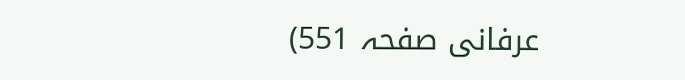عرفانی صفحہ 551)